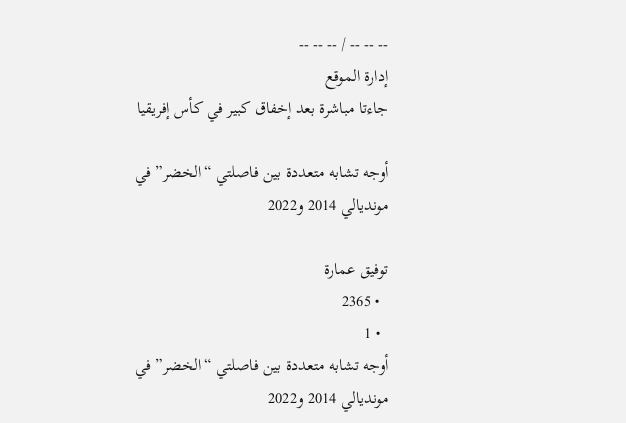-- -- -- / -- -- --
إدارة الموقع
جاءتا مباشرة بعد إخفاق كبير في كأس إفريقيا

أوجه تشابه متعددة بين فاصلتي “الخضر” في مونديالي 2014 و2022

توفيق عمارة
  • 2365
  • 1
أوجه تشابه متعددة بين فاصلتي “الخضر” في مونديالي 2014 و2022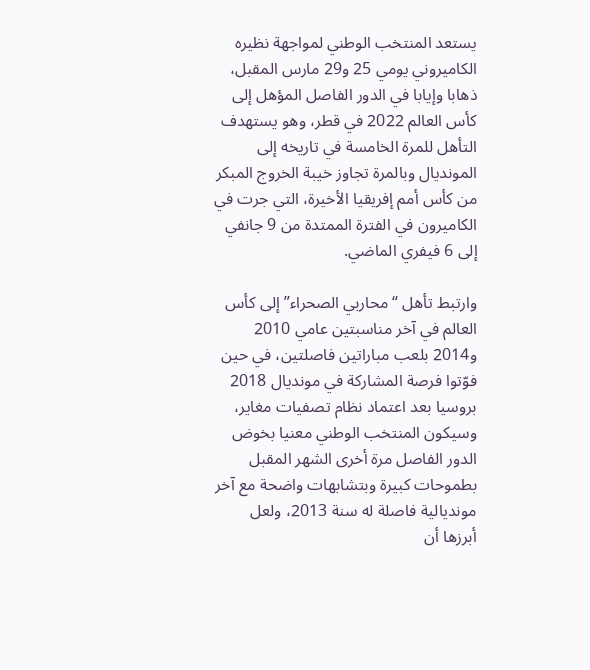يستعد المنتخب الوطني لمواجهة نظيره الكاميروني يومي 25 و29 مارس المقبل، ذهابا وإيابا في الدور الفاصل المؤهل إلى كأس العالم 2022 في قطر، وهو يستهدف التأهل للمرة الخامسة في تاريخه إلى المونديال وبالمرة تجاوز خيبة الخروج المبكر من كأس أمم إفريقيا الأخيرة، التي جرت في الكاميرون في الفترة الممتدة من 9 جانفي إلى 6 فيفري الماضي.

وارتبط تأهل “محاربي الصحراء” إلى كأس العالم في آخر مناسبتين عامي 2010 و2014 بلعب مباراتين فاصلتين، في حين فوّتوا فرصة المشاركة في مونديال 2018 بروسيا بعد اعتماد نظام تصفيات مغاير، وسيكون المنتخب الوطني معنيا بخوض الدور الفاصل مرة أخرى الشهر المقبل بطموحات كبيرة وبتشابهات واضحة مع آخر مونديالية فاصلة له سنة 2013، ولعل أبرزها أن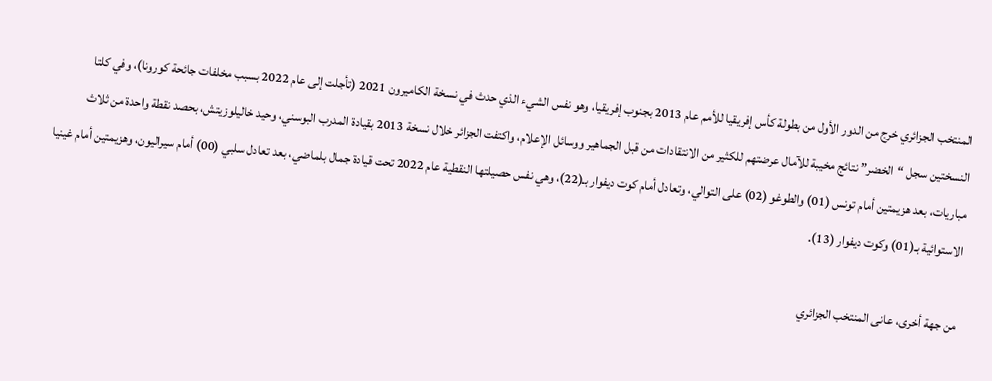المنتخب الجزائري خرج من الدور الأول من بطولة كأس إفريقيا للأمم عام 2013 بجنوب إفريقيا، وهو نفس الشيء الذي حدث في نسخة الكاميرون 2021 (تأجلت إلى عام 2022 بسبب مخلفات جائحة كورونا)، وفي كلتا النسختين سجل “الخضر” نتائج مخيبة للآمال عرضتهم للكثير من الانتقادات من قبل الجماهير ووسائل الإعلام، واكتفت الجزائر خلال نسخة 2013 بقيادة المدرب البوسني، وحيد خاليلوزيتش، بحصد نقطة واحدة من ثلاث مباريات، بعد هزيمتين أمام تونس (01) والطوغو (02) على التوالي، وتعادل أمام كوت ديفوار بـ(22)، وهي نفس حصيلتها النقطية عام 2022 تحت قيادة جمال بلماضي، بعد تعادل سلبي (00) أمام سيراليون، وهزيمتين أمام غينيا الاستوائية بـ(01) وكوت ديفوار (13).

من جهة أخرى، عانى المنتخب الجزائري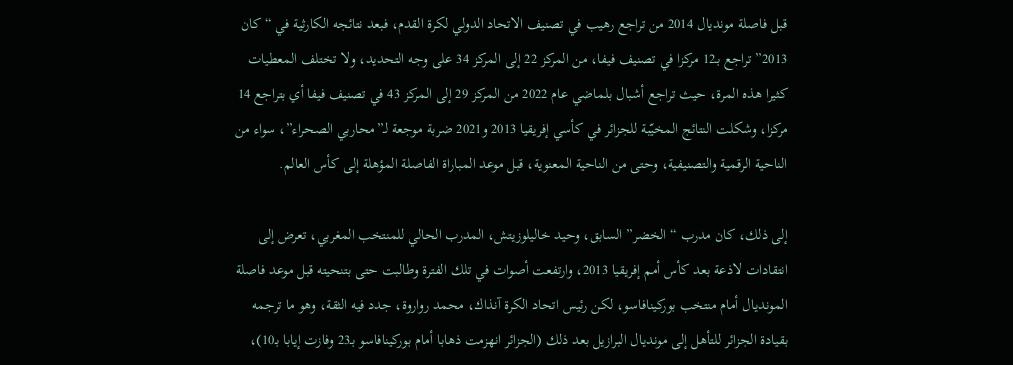قبل فاصلة مونديال 2014 من تراجع رهيب في تصنيف الاتحاد الدولي لكرة القدم، فبعد نتائجه الكارثية في “كان 2013” تراجع بـ12 مركزا في تصنيف فيفا، من المركز 22 إلى المركز 34 على وجه التحديد، ولا تختلف المعطيات كثيرا هذه المرة، حيث تراجع أشبال بلماضي عام 2022 من المركز 29 إلى المركز 43 في تصنيف فيفا أي بتراجع 14 مركزا، وشكلت النتائج المخيّبة للجزائر في كأسي إفريقيا 2013 و2021 ضربة موجعة لـ”محاربي الصحراء”، سواء من الناحية الرقمية والتصنيفية، وحتى من الناحية المعنوية، قبل موعد المباراة الفاصلة المؤهلة إلى كأس العالم.

إلى ذلك، كان مدرب “الخضر” السابق، وحيد خاليلوزيتش، المدرب الحالي للمنتخب المغربي، تعرض إلى انتقادات لاذعة بعد كأس أمم إفريقيا 2013، وارتفعت أصوات في تلك الفترة وطالبت حتى بتنحيته قبل موعد فاصلة المونديال أمام منتخب بوركينافاسو، لكن رئيس اتحاد الكرة آنذاك، محمد رواروة، جدد فيه الثقة، وهو ما ترجمه بقيادة الجزائر للتأهل إلى مونديال البرازيل بعد ذلك (الجزائر انهزمت ذهابا أمام بوركينافاسو بـ23 وفازت إيابا بـ10)،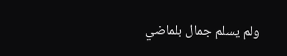ولم يسلم جمال بلماضي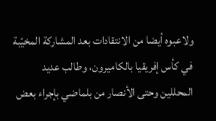ولاعبوه أيضا من الانتقادات بعد المشاركة المخيّبة في كأس إفريقيا بالكاميرون، وطالب عديد المحللين وحتى الأنصار من بلماضي بإجراء بعض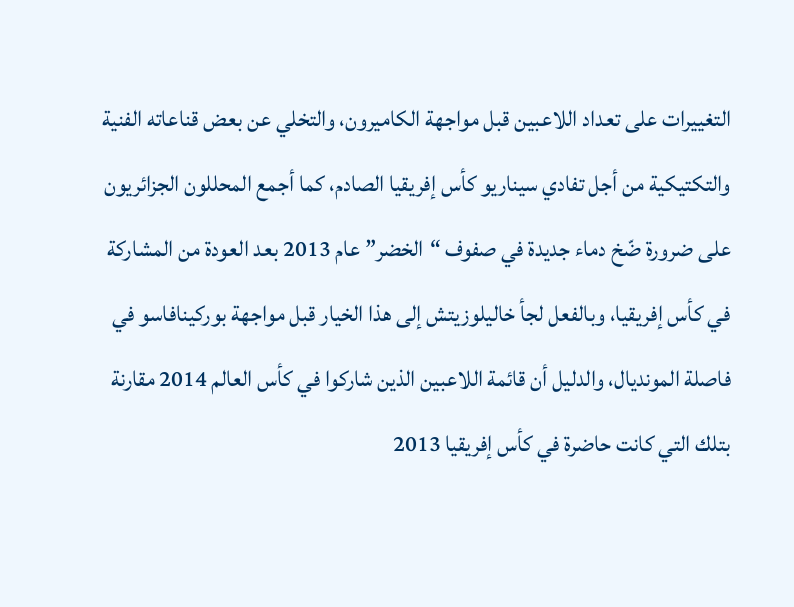التغييرات على تعداد اللاعبين قبل مواجهة الكاميرون، والتخلي عن بعض قناعاته الفنية والتكتيكية من أجل تفادي سيناريو كأس إفريقيا الصادم، كما أجمع المحللون الجزائريون على ضرورة ضّخ دماء جديدة في صفوف “الخضر” عام 2013 بعد العودة من المشاركة في كأس إفريقيا، وبالفعل لجأ خاليلوزيتش إلى هذا الخيار قبل مواجهة بوركينافاسو في فاصلة المونديال، والدليل أن قائمة اللاعبين الذين شاركوا في كأس العالم 2014 مقارنة بتلك التي كانت حاضرة في كأس إفريقيا 2013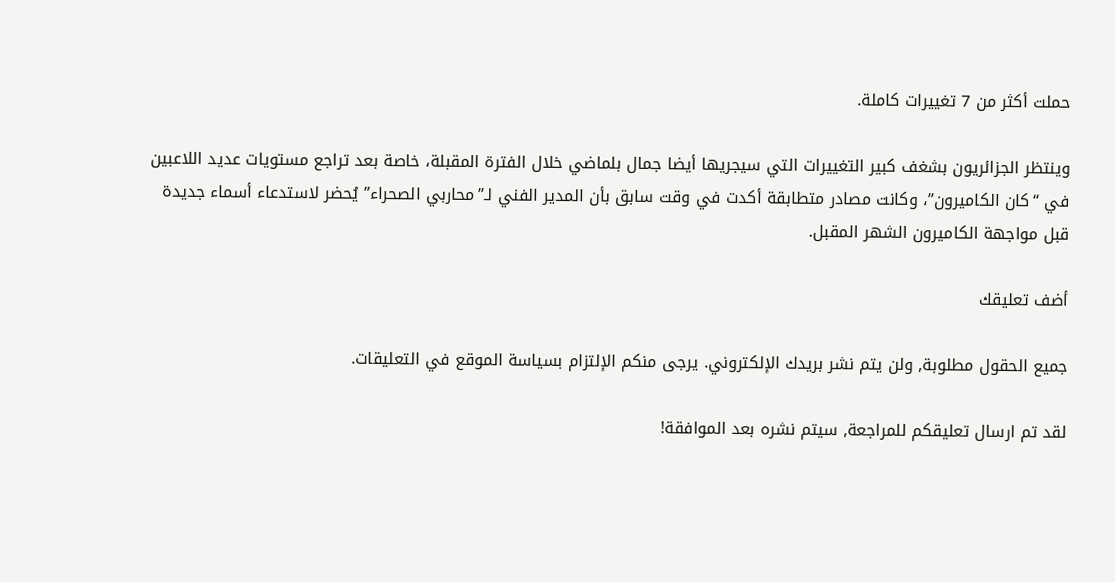حملت أكثر من 7 تغييرات كاملة.

وينتظر الجزائريون بشغف كبير التغييرات التي سيجريها أيضا جمال بلماضي خلال الفترة المقبلة، خاصة بعد تراجع مستويات عديد اللاعبين في “كان الكاميرون”، وكانت مصادر متطابقة أكدت في وقت سابق بأن المدير الفني لـ”محاربي الصحراء” يُحضر لاستدعاء أسماء جديدة قبل مواجهة الكاميرون الشهر المقبل.

أضف تعليقك

جميع الحقول مطلوبة, ولن يتم نشر بريدك الإلكتروني. يرجى منكم الإلتزام بسياسة الموقع في التعليقات.

لقد تم ارسال تعليقكم للمراجعة, سيتم نشره بعد الموافقة!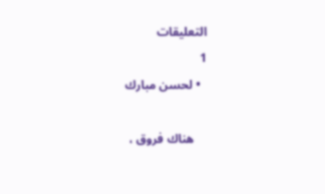التعليقات
1
  • لحسن مبارك

    هناك فروق ،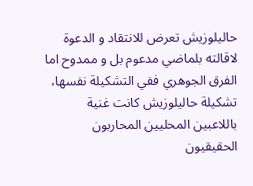حاليلوزيش تعرض للانتقاد و الدعوة لاقالته بلماضي مدعوم بل و ممدوح اما الفرق الجوهري ففي التشكيلة نفسها، تشكيلة حاليلوزيش كانت غنية باللاعبين المحليين المحاربون الحقيقيون